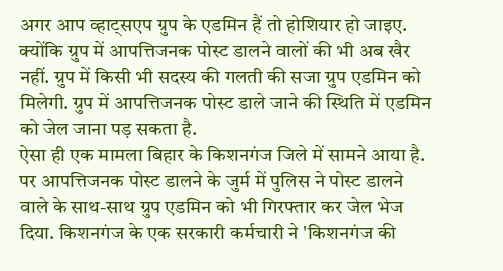अगर आप व्हाट्सएप ग्रुप के एडमिन हैं तो होशियार हो जाइए. क्योंकि ग्रुप में आपत्तिजनक पोस्ट डालने वालों की भी अब खैर नहीं. ग्रुप में किसी भी सदस्य की गलती की सजा ग्रुप एडमिन को मिलेगी. ग्रुप में आपत्तिजनक पोस्ट डाले जाने की स्थिति में एडमिन को जेल जाना पड़ सकता है.
ऐसा ही एक मामला बिहार के किशनगंज जिले में सामने आया है. पर आपत्तिजनक पोस्ट डालने के जुर्म में पुलिस ने पोस्ट डालने वाले के साथ-साथ ग्रुप एडमिन को भी गिरफ्तार कर जेल भेज दिया. किशनगंज के एक सरकारी कर्मचारी ने 'किशनगंज की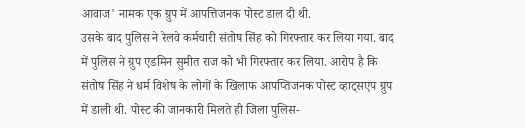आवाज' नामक एक ग्रुप में आपत्तिजनक पोस्ट डाल दी थी.
उसके बाद पुलिस ने रेलवे कर्मचारी संतोष सिंह को गिरफ्तार कर लिया गया. बाद में पुलिस ने ग्रुप एडमिन सुमीत राज को भी गिरफ्तार कर लिया. आरोप है कि संतोष सिंह ने धर्म विशेष के लोगों के खिलाफ आपप्तिजनक पोस्ट व्हाट्सएप ग्रुप में डाली थी. पोस्ट की जानकारी मिलते ही जिला पुलिस-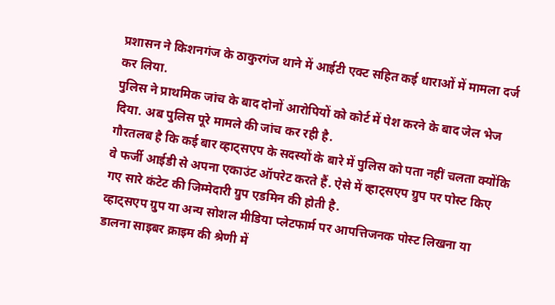प्रशासन ने किशनगंज के ठाकुरगंज थाने में आईटी एक्ट सहित कई धाराओं में मामला दर्ज कर लिया.
पुलिस ने प्राथमिक जांच के बाद दोनों आरोपियों को कोर्ट में पेश करने के बाद जेल भेज दिया. अब पुलिस पूरे मामले की जांच कर रही है.
गौरतलब है कि कई बार व्हाट्सएप के सदस्यों के बारे में पुलिस को पता नहीं चलता क्योंकि वे फर्जी आईडी से अपना एकाउंट ऑपरेट करते हैं. ऐसे में व्हाट्सएप ग्रुप पर पोस्ट किए गए सारे कंटेट की जिम्मेदारी ग्रुप एडमिन की होती है.
व्हाट्सएप ग्रुप या अन्य सोशल मीडिया प्लेटफार्म पर आपत्तिजनक पोस्ट लिखना या डालना साइबर क्राइम की श्रेणी में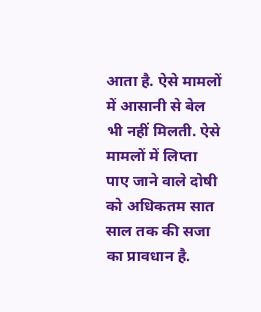आता है. ऐसे मामलों में आसानी से बेल भी नहीं मिलती. ऐसे मामलों में लिप्ता पाए जाने वाले दोषी को अधिकतम सात साल तक की सजा का प्रावधान है.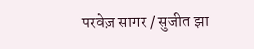परवेज़ सागर / सुजीत झा